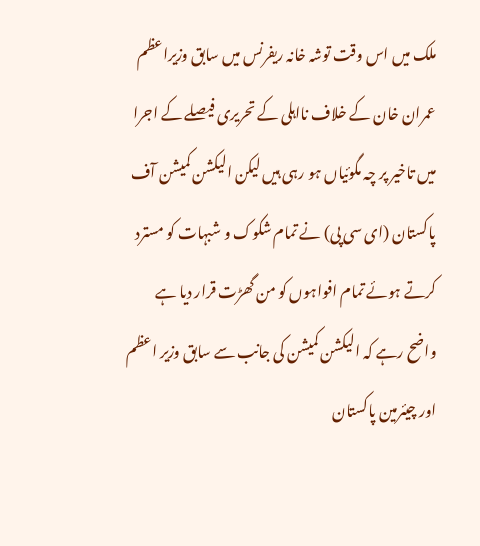ملک میں اس وقت توشہ خانہ ریفرنس میں سابق وزیراعظم عمران خان کے خلاف نااہلی کے تحریری فیصلے کے اجرا میں تاخیر پر چہ مگوئیاں ہو رہی ہیں لیکن الیکشن کمیشن آف پاکستان (ای سی پی) نے تمام شکوک و شبہات کو مسترد کرتے ہوئے تمام افواہوں کو من گھڑت قرار دیا ہے
واضح رہے کہ الیکشن کمیشن کی جانب سے سابق وزیر اعظم اور چیئرمین پاکستان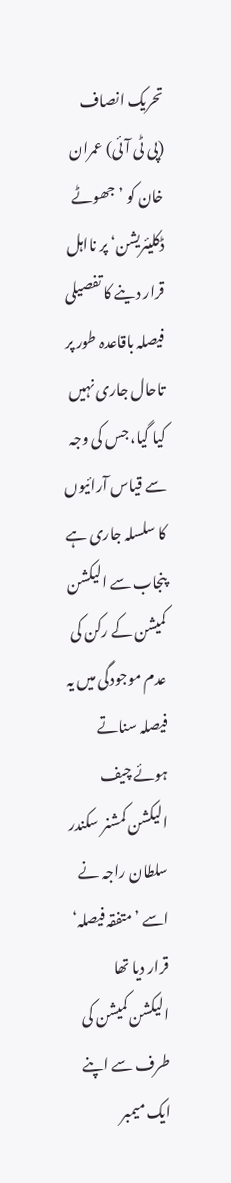تحریک انصاف (پی ٹی آئی) عمران خان کو ’جھوٹے ڈکلیئریشن‘ پر نااہل قرار دینے کا تفصیلی فیصلہ باقاعدہ طور پر تاحال جاری نہیں کیا گیا، جس کی وجہ سے قیاس آرائیوں کا سلسلہ جاری ہے
پنجاب سے الیکشن کمیشن کے رکن کی عدم موجودگی میں یہ فیصلہ سناتے ہوئے چیف الیکشن کمشنر سکندر سلطان راجہ نے اسے ’متفقہ فیصلہ‘ قرار دیا تھا
الیکشن کمیشن کی طرف سے اپنے ایک میمبر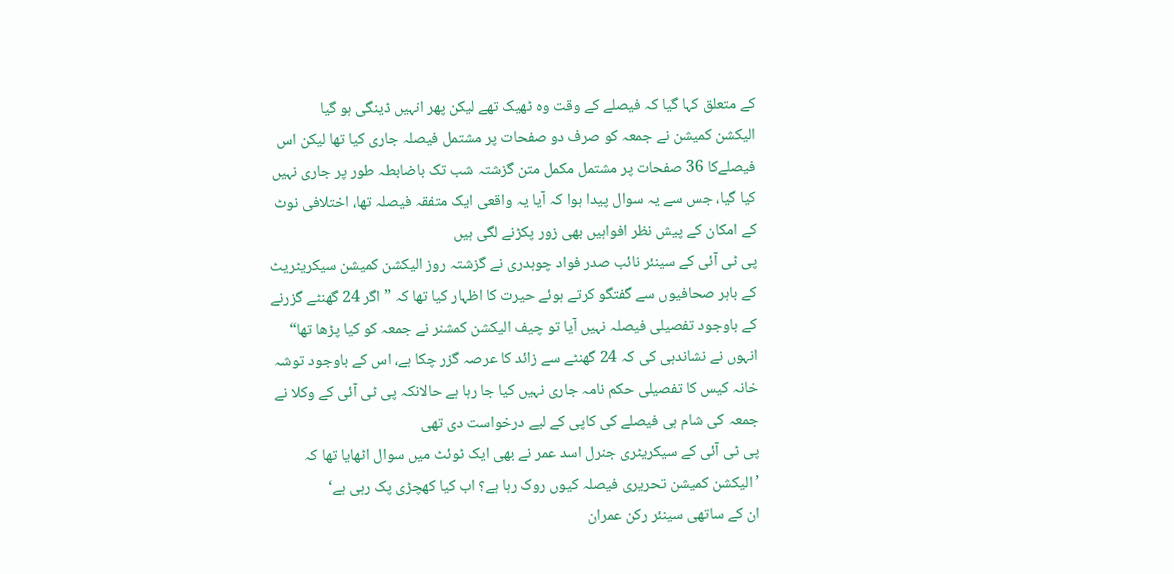کے متعلق کہا گیا کہ فیصلے کے وقت وہ ٹھیک تھے لیکن پھر انہیں ڈینگی ہو گیا
الیکشن کمیشن نے جمعہ کو صرف دو صفحات پر مشتمل فیصلہ جاری کیا تھا لیکن اس فیصلےکا 36 صفحات پر مشتمل مکمل متن گزشتہ شب تک باضابطہ طور پر جاری نہیں کیا گیا، جس سے یہ سوال پیدا ہوا کہ آیا یہ واقعی ایک متفقہ فیصلہ تھا، اختلافی نوٹ کے امکان کے پیش نظر افواہیں بھی زور پکڑنے لگی ہیں
پی ٹی آئی کے سینئر نائب صدر فواد چوہدری نے گزشتہ روز الیکشن کمیشن سیکریٹریٹ کے باہر صحافیوں سے گفتگو کرتے ہوئے حیرت کا اظہار کیا تھا کہ ”اگر 24 گھنٹے گزرنے کے باوجود تفصیلی فیصلہ نہیں آیا تو چیف الیکشن کمشنر نے جمعہ کو کیا پڑھا تھا“
انہوں نے نشاندہی کی کہ 24 گھنٹے سے زائد کا عرصہ گزر چکا ہے، اس کے باوجود توشہ خانہ کیس کا تفصیلی حکم نامہ جاری نہیں کیا جا رہا ہے حالانکہ پی ٹی آئی کے وکلا نے جمعہ کی شام ہی فیصلے کی کاپی کے لیے درخواست دی تھی
پی ٹی آئی کے سیکریٹری جنرل اسد عمر نے بھی ایک ٹوئٹ میں سوال اٹھایا تھا کہ ’الیکشن کمیشن تحریری فیصلہ کیوں روک رہا ہے؟ اب کیا کھچڑی پک رہی ہے‘
ان کے ساتھی سینئر رکن عمران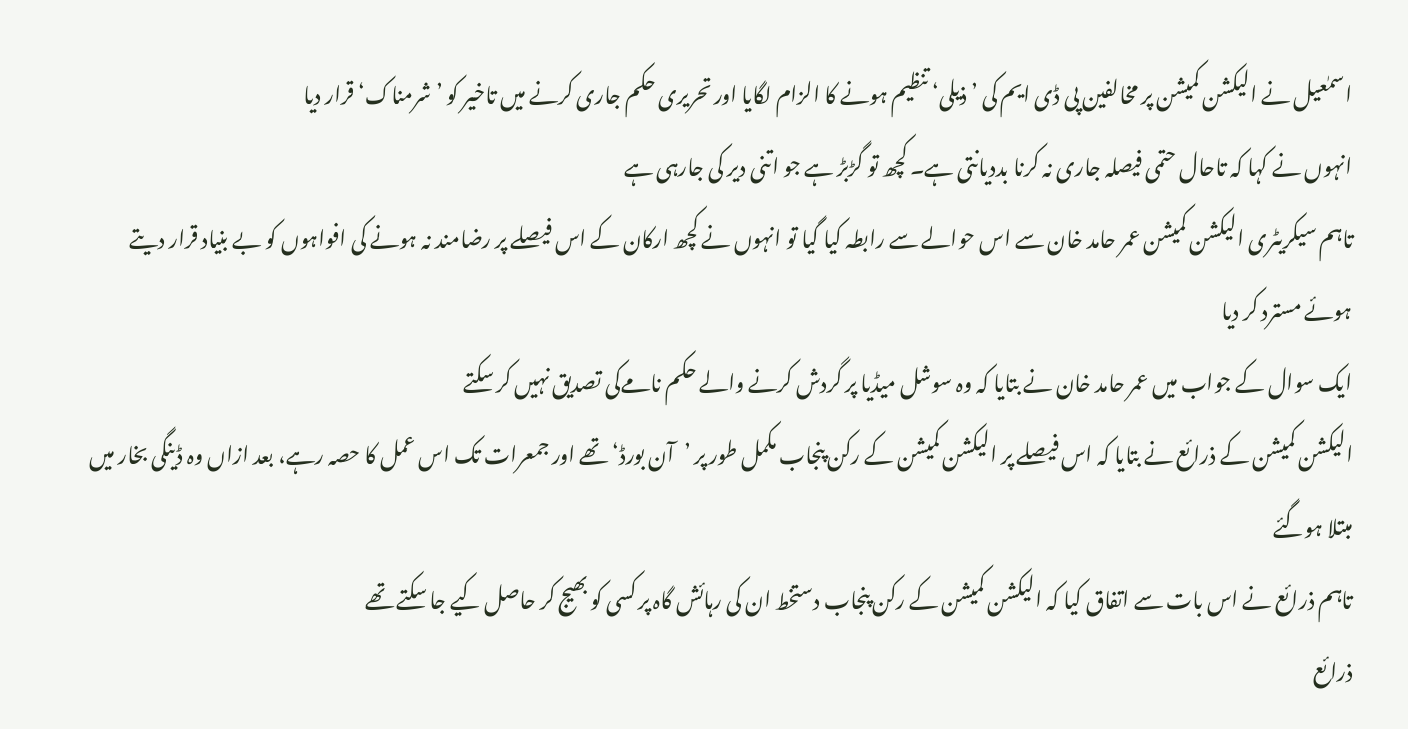اسمٰعیل نے الیکشن کمیشن پر مخالفین پی ڈی ایم کی ’ذیلی‘ تنظیم ہونے کا الزام لگایا اور تحریری حکم جاری کرنے میں تاخیر کو ’شرمناک‘ قرار دیا
انہوں نے کہا کہ تاحال حتمی فیصلہ جاری نہ کرنا بددیانتی ہے۔ کچھ تو گڑبڑ ہے جو اتنی دیر کی جارہی ہے
تاہم سیکریٹری الیکشن کمیشن عمر حامد خان سے اس حوالے سے رابطہ کیا گیا تو انہوں نے کچھ ارکان کے اس فیصلے پر رضامند نہ ہونے کی افواہوں کو بے بنیاد قرار دیتے ہوئے مسترد کر دیا
ایک سوال کے جواب میں عمر حامد خان نے بتایا کہ وہ سوشل میڈیا پر گردش کرنے والے حکم نامےکی تصدیق نہیں کر سکتے
الیکشن کمیشن کے ذرائع نے بتایا کہ اس فیصلے پر الیکشن کمیشن کے رکن پنجاب مکمل طور پر ’آن بورڈ‘ تھے اور جمعرات تک اس عمل کا حصہ رہے، بعد ازاں وہ ڈینگی بخار میں مبتلا ہوگئے
تاہم ذرائع نے اس بات سے اتفاق کیا کہ الیکشن کمیشن کے رکن پنجاب دستخط ان کی رہائش گاہ پر کسی کو بھیج کر حاصل کیے جا سکتے تھے
ذرائع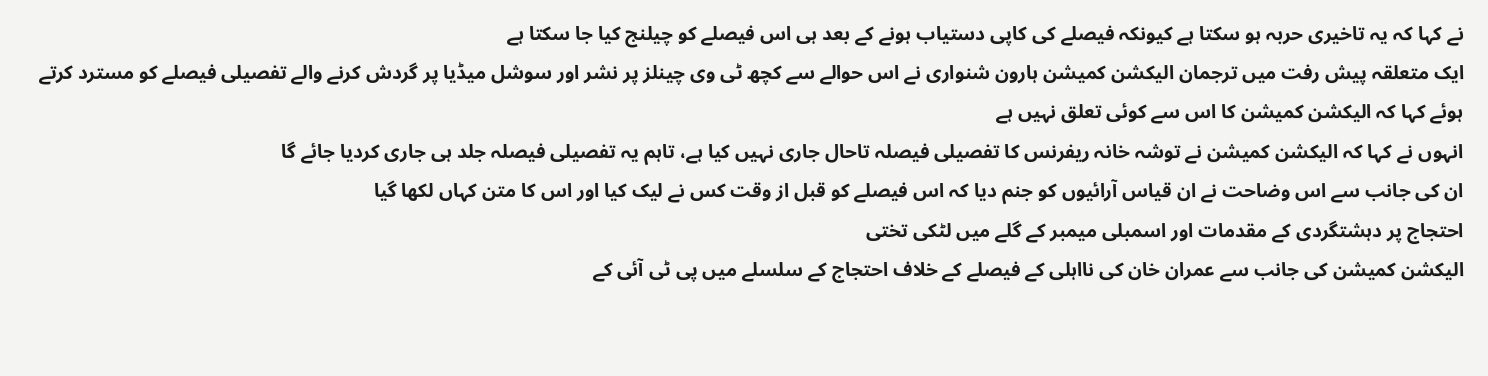نے کہا کہ یہ تاخیری حربہ ہو سکتا ہے کیونکہ فیصلے کی کاپی دستیاب ہونے کے بعد ہی اس فیصلے کو چیلنج کیا جا سکتا ہے
ایک متعلقہ پیش رفت میں ترجمان الیکشن کمیشن ہارون شنواری نے اس حوالے سے کچھ ٹی وی چینلز پر نشر اور سوشل میڈیا پر گردش کرنے والے تفصیلی فیصلے کو مسترد کرتے ہوئے کہا کہ الیکشن کمیشن کا اس سے کوئی تعلق نہیں ہے
انہوں نے کہا کہ الیکشن کمیشن نے توشہ خانہ ریفرنس کا تفصیلی فیصلہ تاحال جاری نہیں کیا ہے، تاہم یہ تفصیلی فیصلہ جلد ہی جاری کردیا جائے گا
ان کی جانب سے اس وضاحت نے ان قیاس آرائیوں کو جنم دیا کہ اس فیصلے کو قبل از وقت کس نے لیک کیا اور اس کا متن کہاں لکھا گیا
احتجاج پر دہشتگردی کے مقدمات اور اسمبلی میمبر کے گلے میں لٹکی تختی
الیکشن کمیشن کی جانب سے عمران خان کی نااہلی کے فیصلے کے خلاف احتجاج کے سلسلے میں پی ٹی آئی کے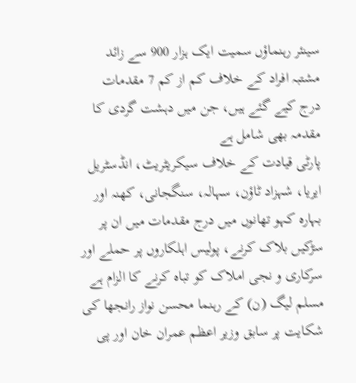سینئر رہنماؤں سمیت ایک ہزار 900 سے زائد مشتبہ افراد کے خلاف کم از کم 7 مقدمات درج کیے گئے ہیں، جن میں دہشت گردی کا مقدمہ بھی شامل ہے
پارٹی قیادت کے خلاف سیکریٹریٹ، انڈسٹریل ایریا، شہزاد ٹاؤن، سہالہ، سنگجانی، کھنہ اور بہارہ کہو تھانوں میں درج مقدمات میں ان پر سڑکیں بلاک کرنے، پولیس اہلکاروں پر حملے اور سرکاری و نجی املاک کو تباہ کرنے کا الزام ہے
مسلم لیگ (ن) کے رہنما محسن نواز رانجھا کی شکایت پر سابق وزیر اعظم عمران خان اور پی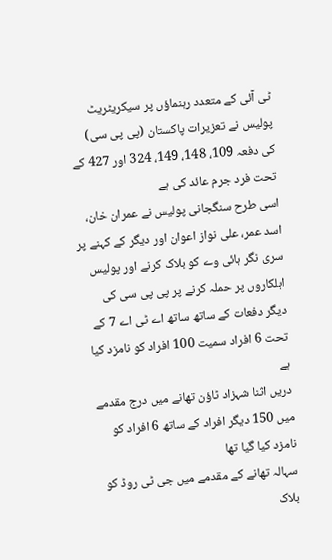ٹی آئی کے متعدد رہنماؤں پر سیکریٹریٹ پولیس نے تعزیرات پاکستان (پی پی سی) کی دفعہ 109، 148، 149، 324 اور 427 کے تحت فرد جرم عائد کی ہے
اسی طرح سنگجانی پولیس نے عمران خان، اسد عمر، علی نواز اعوان اور دیگر کے کہنے پر سری نگر ہائی وے کو بلاک کرنے اور پولیس اہلکاروں پر حملہ کرنے پر پی پی سی کی دیگر دفعات کے ساتھ ساتھ اے ٹی اے 7 کے تحت 6 افراد سمیت 100 افراد کو نامزد کیا ہے
دریں اثنا شہزاد ٹاؤن تھانے میں درج مقدمے میں 150 دیگر افراد کے ساتھ 6 افراد کو نامزد کیا گیا تھا
سہالہ تھانے کے مقدمے میں جی ٹی روڈ کو بلاک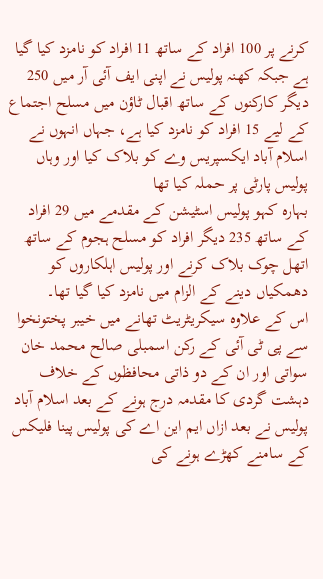کرنے پر 100 افراد کے ساتھ 11 افراد کو نامزد کیا گیا ہے جبکہ کھنہ پولیس نے اپنی ایف آئی آر میں 250 دیگر کارکنوں کے ساتھ اقبال ٹاؤن میں مسلح اجتماع کے لیے 15 افراد کو نامزد کیا ہے، جہاں انہوں نے اسلام آباد ایکسپریس وے کو بلاک کیا اور وہاں پولیس پارٹی پر حملہ کیا تھا
بہارہ کہو پولیس اسٹیشن کے مقدمے میں 29 افراد کے ساتھ 235 دیگر افراد کو مسلح ہجوم کے ساتھ اتھل چوک بلاک کرنے اور پولیس اہلکاروں کو دھمکیاں دینے کے الزام میں نامزد کیا گیا تھا۔
اس کے علاوہ سیکریٹریٹ تھانے میں خیبر پختونخوا سے پی ٹی آئی کے رکن اسمبلی صالح محمد خان سواتی اور ان کے دو ذاتی محافظوں کے خلاف دہشت گردی کا مقدمہ درج ہونے کے بعد اسلام آباد پولیس نے بعد ازاں ایم این اے کی پولیس پینا فلیکس کے سامنے کھڑے ہونے کی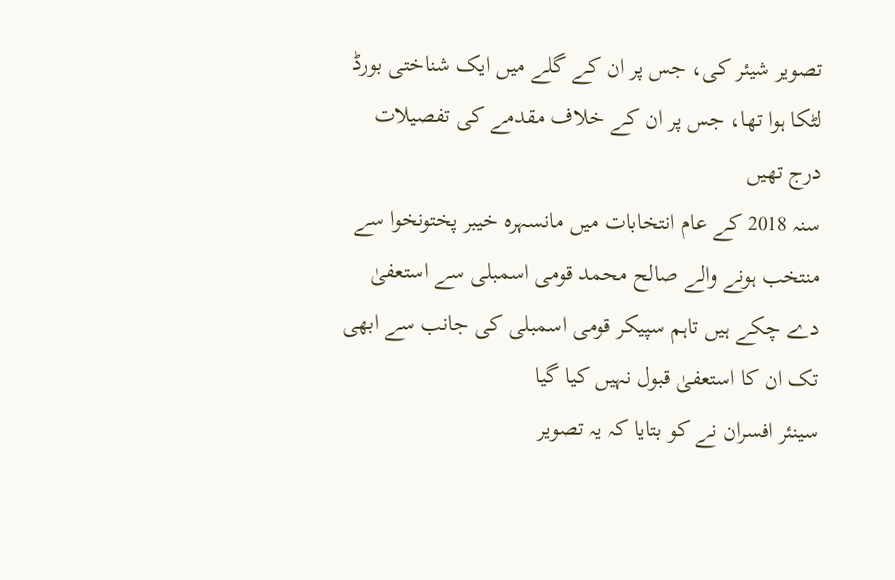تصویر شیئر کی، جس پر ان کے گلے میں ایک شناختی بورڈ لٹکا ہوا تھا، جس پر ان کے خلاف مقدمے کی تفصیلات درج تھیں
سنہ 2018 کے عام انتخابات میں مانسہرہ خیبر پختونخوا سے منتخب ہونے والے صالح محمد قومی اسمبلی سے استعفیٰ دے چکے ہیں تاہم سپیکر قومی اسمبلی کی جانب سے ابھی تک ان کا استعفیٰ قبول نہیں کیا گیا
سینئر افسران نے کو بتایا کہ یہ تصویر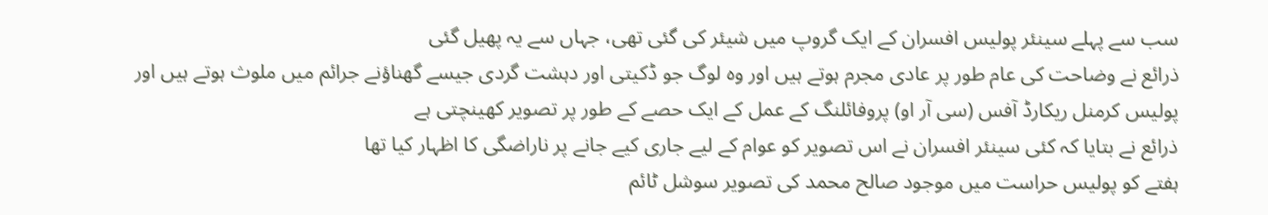سب سے پہلے سینئر پولیس افسران کے ایک گروپ میں شیئر کی گئی تھی، جہاں سے یہ پھیل گئی
ذرائع نے وضاحت کی عام طور پر عادی مجرم ہوتے ہیں اور وہ لوگ جو ڈکیتی اور دہشت گردی جیسے گھناؤنے جرائم میں ملوث ہوتے ہیں اور پولیس کرمنل ریکارڈ آفس (سی آر او) پروفائلنگ کے عمل کے ایک حصے کے طور پر تصویر کھینچتی ہے
ذرائع نے بتایا کہ کئی سینئر افسران نے اس تصویر کو عوام کے لیے جاری کیے جانے پر ناراضگی کا اظہار کیا تھا
ہفتے کو پولیس حراست میں موجود صالح محمد کی تصویر سوشل ٹائم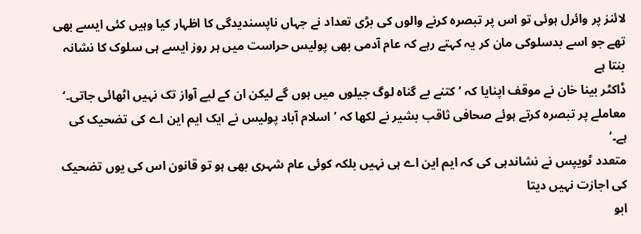لائنز پر وائرل ہوئی تو اس پر تبصرہ کرنے والوں کی بڑی تعداد نے جہاں ناپسندیدگی کا اظہار کیا وہیں کئی ایسے بھی تھے جو اسے بدسلوکی مان کر یہ کہتے رہے کہ عام آدمی بھی پولیس حراست میں ہر روز ایسے ہی سلوک کا نشانہ بنتا ہے
ڈاکٹر بینا خان نے موقف اپنایا کہ ’کتنے بے گناہ لوگ جیلوں میں ہوں گے لیکن ان کے لیے آواز تک نہیں اٹھائی جاتی۔‘
معاملے پر تبصرہ کرتے ہوئے صحافی ثاقب بشیر نے لکھا کہ ’اسلام آباد پولیس نے ایک ایم این اے کی تضحیک کی ہے۔‘
متعدد ٹویپس نے نشاندہی کی کہ ایم این اے ہی نہیں بلکہ کوئی عام شہری بھی ہو تو قانون اس کی یوں تضحیک کی اجازت نہیں دیتا
ابو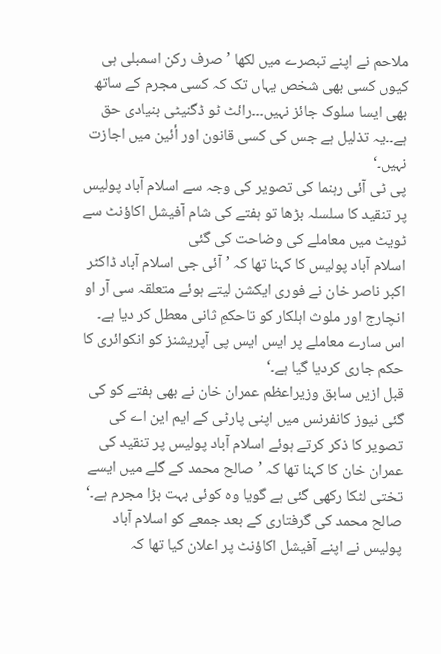ملاحم نے اپنے تبصرے میں لکھا ’صرف رکن اسمبلی ہی کیوں کسی بھی شخص یہاں تک کہ کسی مجرم کے ساتھ بھی ایسا سلوک جائز نہیں۔۔۔رائٹ ٹو ڈگنیٹی بنیادی حق ہے۔۔یہ تذلیل ہے جس کی کسی قانون اور أئین میں اجازت نہیں۔‘
پی ٹی آئی رہنما کی تصویر کی وجہ سے اسلام آباد پولیس پر تنقید کا سلسلہ بڑھا تو ہفتے کی شام آفیشل اکاؤنٹ سے ٹویٹ میں معاملے کی وضاحت کی گئی
اسلام آباد پولیس کا کہنا تھا کہ ’آئی جی اسلام آباد ڈاکٹر اکبر ناصر خان نے فوری ایکشن لیتے ہوئے متعلقہ سی آر او انچارج اور ملوث اہلکار کو تاحکمِ ثانی معطل کر دیا ہے۔ اس سارے معاملے پر ایس ایس پی آپریشنز کو انکوائری کا حکم جاری کردیا گیا ہے۔‘
قبل ازیں سابق وزیراعظم عمران خان نے بھی ہفتے کو کی گئی نیوز کانفرنس میں اپنی پارٹی کے ایم این اے کی تصویر کا ذکر کرتے ہوئے اسلام آباد پولیس پر تنقید کی
عمران خان کا کہنا تھا کہ ’صالح محمد کے گلے میں ایسے تختی لٹکا رکھی گئی ہے گویا وہ کوئی بہت بڑا مجرم ہے۔‘
صالح محمد کی گرفتاری کے بعد جمعے کو اسلام آباد پولیس نے اپنے آفیشل اکاؤنٹ پر اعلان کیا تھا کہ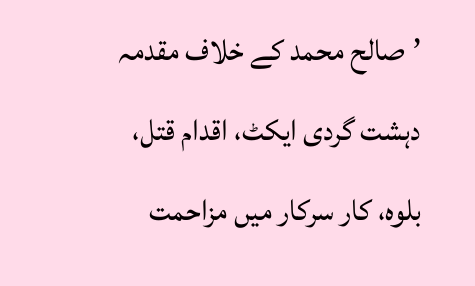’صالح محمد کے خلاف مقدمہ دہشت گردی ایکٹ، اقدام قتل، بلوہ، کار سرکار میں مزاحمت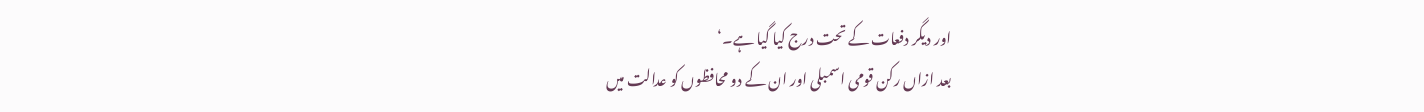اور دیگر دفعات کے تحت درج کیا گیا ہے۔‘
بعد ازاں رکن قومی اسمبلی اور ان کے دو محافظوں کو عدالت میں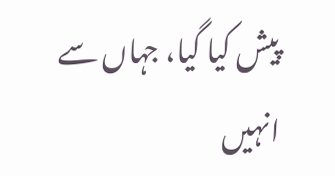پیش کیا گیا، جہاں سے انہیں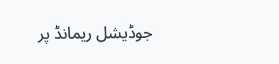جوڈیشل ریمانڈ پر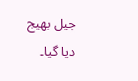جیل بھیج دیا گیا۔